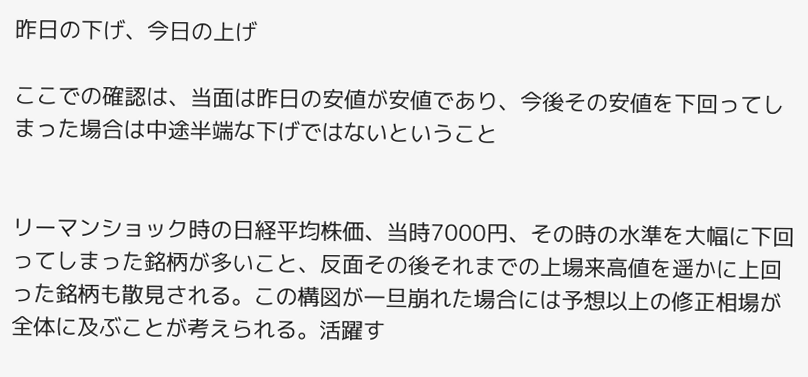昨日の下げ、今日の上げ

ここでの確認は、当面は昨日の安値が安値であり、今後その安値を下回ってしまった場合は中途半端な下げではないということ


リーマンショック時の日経平均株価、当時7000円、その時の水準を大幅に下回ってしまった銘柄が多いこと、反面その後それまでの上場来高値を遥かに上回った銘柄も散見される。この構図が一旦崩れた場合には予想以上の修正相場が全体に及ぶことが考えられる。活躍す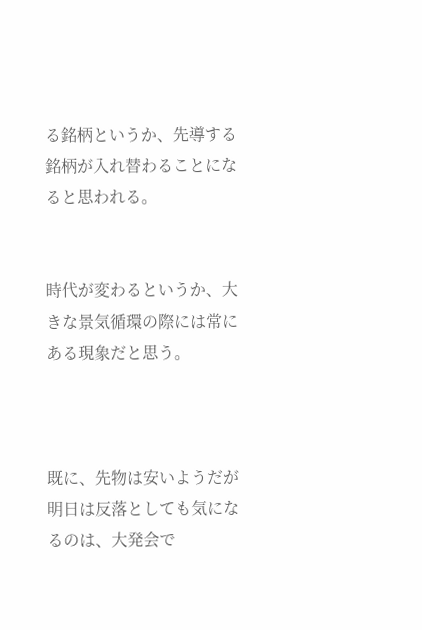る銘柄というか、先導する銘柄が入れ替わることになると思われる。


時代が変わるというか、大きな景気循環の際には常にある現象だと思う。



既に、先物は安いようだが明日は反落としても気になるのは、大発会で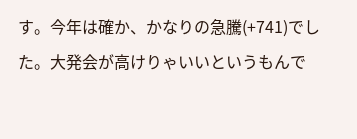す。今年は確か、かなりの急騰(+741)でした。大発会が高けりゃいいというもんで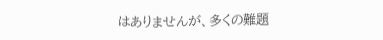はありませんが、多くの難題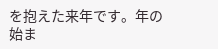を抱えた来年です。年の始ま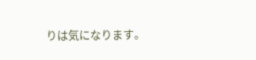りは気になります。